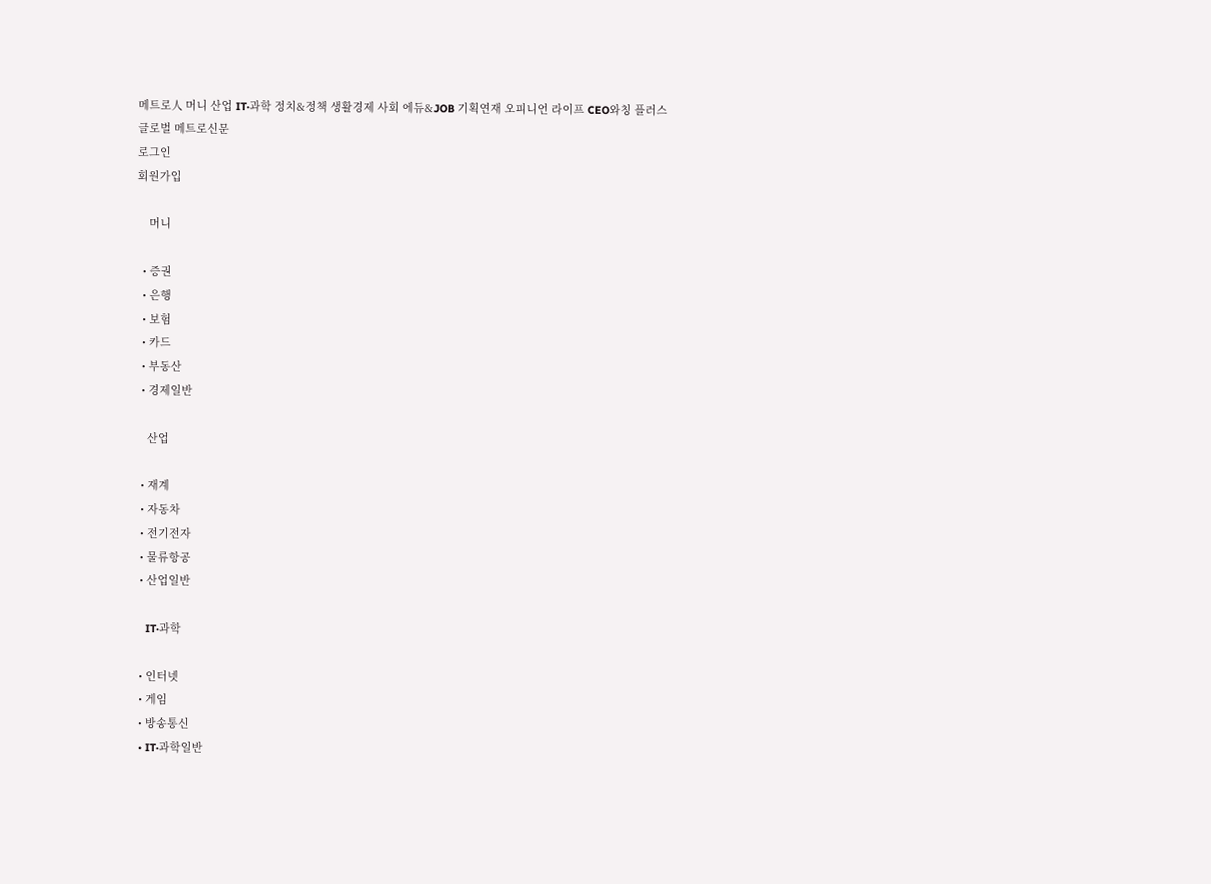메트로人 머니 산업 IT·과학 정치&정책 생활경제 사회 에듀&JOB 기획연재 오피니언 라이프 CEO와칭 플러스
글로벌 메트로신문
로그인
회원가입

    머니

  • 증권
  • 은행
  • 보험
  • 카드
  • 부동산
  • 경제일반

    산업

  • 재계
  • 자동차
  • 전기전자
  • 물류항공
  • 산업일반

    IT·과학

  • 인터넷
  • 게임
  • 방송통신
  • IT·과학일반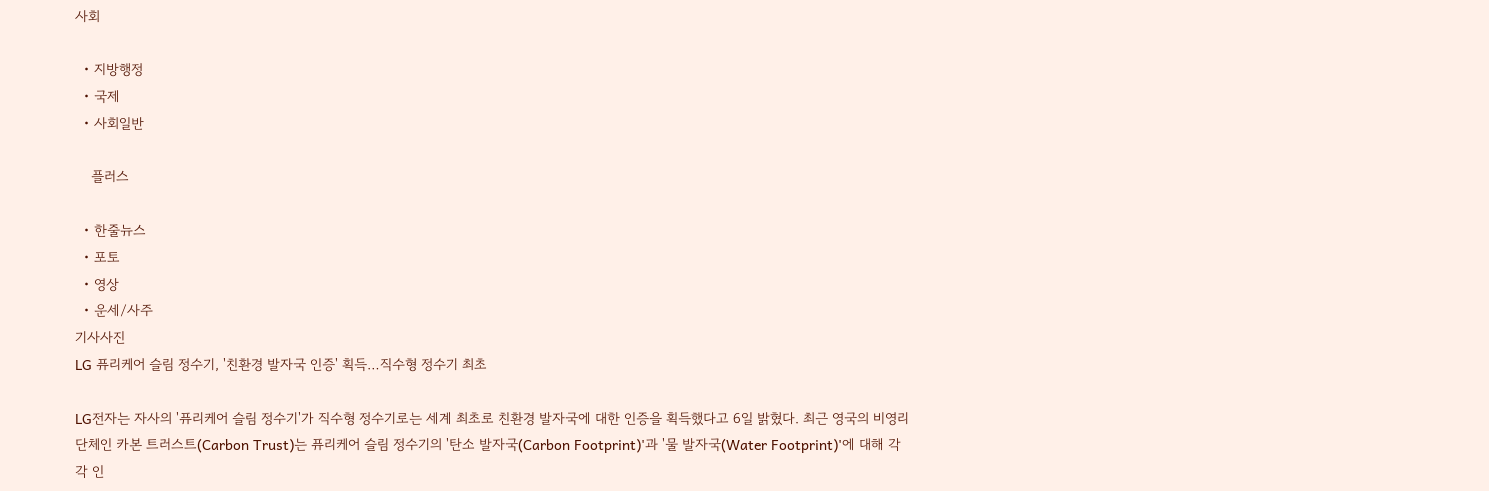사회

  • 지방행정
  • 국제
  • 사회일반

    플러스

  • 한줄뉴스
  • 포토
  • 영상
  • 운세/사주
기사사진
LG 퓨리케어 슬림 정수기, '친환경 발자국 인증' 획득…직수형 정수기 최초

LG전자는 자사의 '퓨리케어 슬림 정수기'가 직수형 정수기로는 세계 최초로 친환경 발자국에 대한 인증을 획득했다고 6일 밝혔다. 최근 영국의 비영리단체인 카본 트러스트(Carbon Trust)는 퓨리케어 슬림 정수기의 '탄소 발자국(Carbon Footprint)'과 '물 발자국(Water Footprint)'에 대해 각각 인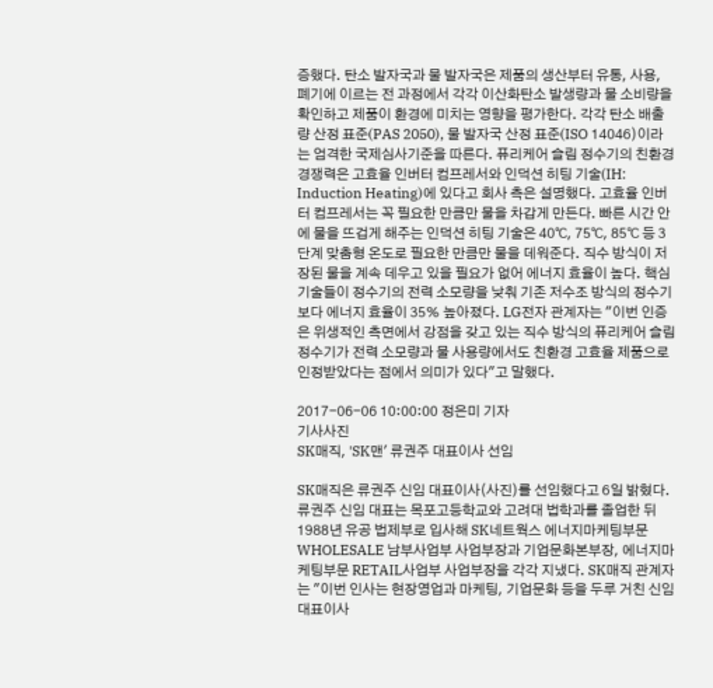증했다. 탄소 발자국과 물 발자국은 제품의 생산부터 유통, 사용, 폐기에 이르는 전 과정에서 각각 이산화탄소 발생량과 물 소비량을 확인하고 제품이 환경에 미치는 영향을 평가한다. 각각 탄소 배출량 산정 표준(PAS 2050), 물 발자국 산정 표준(ISO 14046)이라는 엄격한 국제심사기준을 따른다. 퓨리케어 슬림 정수기의 친환경 경쟁력은 고효율 인버터 컴프레서와 인덕션 히팅 기술(IH: Induction Heating)에 있다고 회사 측은 설명했다. 고효율 인버터 컴프레서는 꼭 필요한 만큼만 물을 차갑게 만든다. 빠른 시간 안에 물을 뜨겁게 해주는 인덕션 히팅 기술은 40℃, 75℃, 85℃ 등 3단계 맞춤형 온도로 필요한 만큼만 물을 데워준다. 직수 방식이 저장된 물을 계속 데우고 있을 필요가 없어 에너지 효율이 높다. 핵심 기술들이 정수기의 전력 소모량을 낮춰 기존 저수조 방식의 정수기보다 에너지 효율이 35% 높아졌다. LG전자 관계자는 "이번 인증은 위생적인 측면에서 강점을 갖고 있는 직수 방식의 퓨리케어 슬림 정수기가 전력 소모량과 물 사용량에서도 친환경 고효율 제품으로 인정받았다는 점에서 의미가 있다"고 말했다.

2017-06-06 10:00:00 정은미 기자
기사사진
SK매직, 'SK맨' 류권주 대표이사 선임

SK매직은 류권주 신임 대표이사(사진)를 선임했다고 6일 밝혔다. 류권주 신임 대표는 목포고등학교와 고려대 법학과를 졸업한 뒤 1988년 유공 법제부로 입사해 SK네트웍스 에너지마케팅부문 WHOLESALE 남부사업부 사업부장과 기업문화본부장, 에너지마케팅부문 RETAIL사업부 사업부장을 각각 지냈다. SK매직 관계자는 "이번 인사는 현장영업과 마케팅, 기업문화 등을 두루 거친 신임 대표이사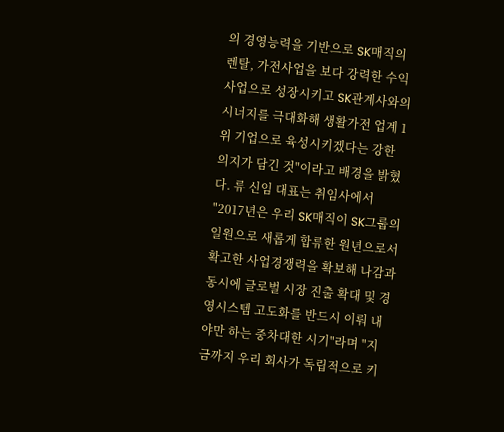의 경영능력을 기반으로 SK매직의 렌탈, 가전사업을 보다 강력한 수익사업으로 성장시키고 SK관계사와의 시너지를 극대화해 생활가전 업계 1위 기업으로 육성시키겠다는 강한 의지가 담긴 것"이라고 배경을 밝혔다. 류 신임 대표는 취임사에서 "2017년은 우리 SK매직이 SK그룹의 일원으로 새롭게 합류한 원년으로서 확고한 사업경쟁력을 확보해 나감과 동시에 글로벌 시장 진출 확대 및 경영시스템 고도화를 반드시 이뤄 내야만 하는 중차대한 시기"라며 "지금까지 우리 회사가 독립적으로 키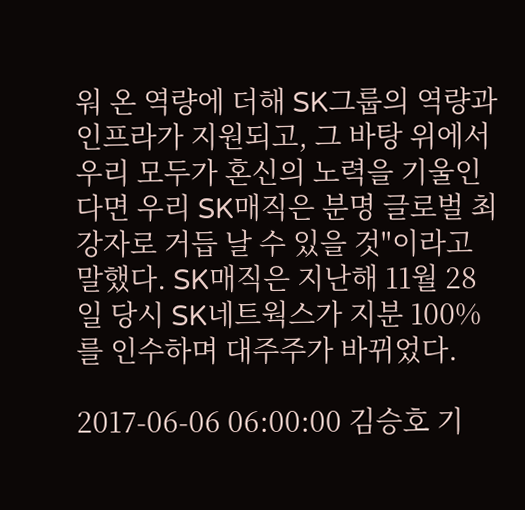워 온 역량에 더해 SK그룹의 역량과 인프라가 지원되고, 그 바탕 위에서 우리 모두가 혼신의 노력을 기울인다면 우리 SK매직은 분명 글로벌 최강자로 거듭 날 수 있을 것"이라고 말했다. SK매직은 지난해 11월 28일 당시 SK네트웍스가 지분 100%를 인수하며 대주주가 바뀌었다.

2017-06-06 06:00:00 김승호 기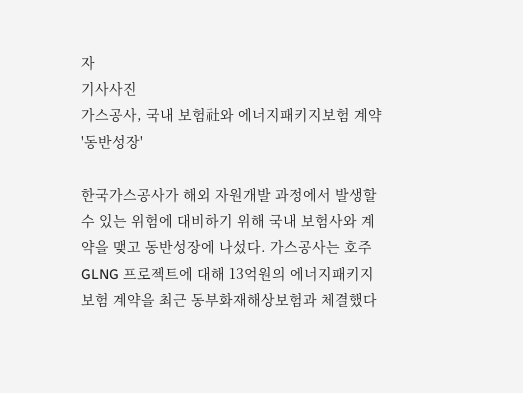자
기사사진
가스공사, 국내 보험社와 에너지패키지보험 계약 '동반성장'

한국가스공사가 해외 자원개발 과정에서 발생할 수 있는 위험에 대비하기 위해 국내 보험사와 계약을 맺고 동반성장에 나섰다. 가스공사는 호주 GLNG 프로젝트에 대해 13억원의 에너지패키지보험 계약을 최근 동부화재해상보험과 체결했다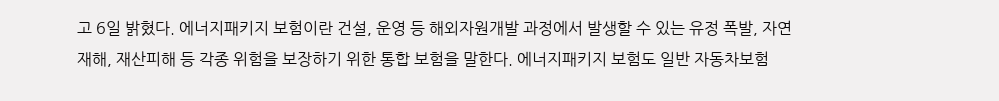고 6일 밝혔다. 에너지패키지 보험이란 건설, 운영 등 해외자원개발 과정에서 발생할 수 있는 유정 폭발, 자연재해, 재산피해 등 각종 위험을 보장하기 위한 통합 보험을 말한다. 에너지패키지 보험도 일반 자동차보험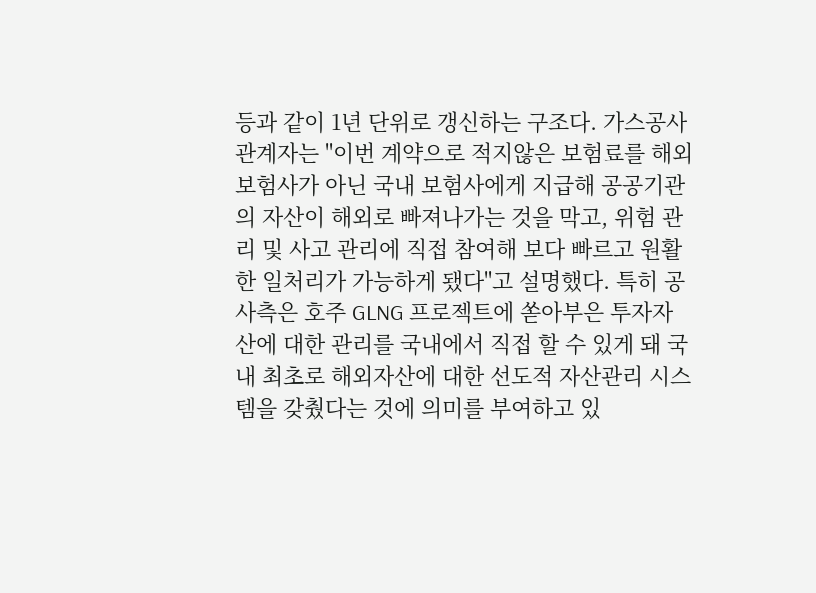등과 같이 1년 단위로 갱신하는 구조다. 가스공사 관계자는 "이번 계약으로 적지않은 보험료를 해외 보험사가 아닌 국내 보험사에게 지급해 공공기관의 자산이 해외로 빠져나가는 것을 막고, 위험 관리 및 사고 관리에 직접 참여해 보다 빠르고 원활한 일처리가 가능하게 됐다"고 설명했다. 특히 공사측은 호주 GLNG 프로젝트에 쏟아부은 투자자산에 대한 관리를 국내에서 직접 할 수 있게 돼 국내 최초로 해외자산에 대한 선도적 자산관리 시스템을 갖췄다는 것에 의미를 부여하고 있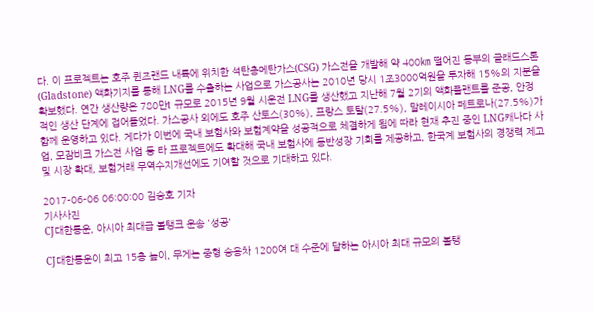다. 이 프로젝트는 호주 퀸즈랜드 내륙에 위치한 석탄층메탄가스(CSG) 가스전을 개발해 약 400㎞ 떨어진 동부의 글래드스톤(Gladstone) 액화기지를 통해 LNG를 수출하는 사업으로 가스공사는 2010년 당시 1조3000억원을 투자해 15%의 지분을 확보했다. 연간 생산량은 780만t 규모로 2015년 9월 시운전 LNG를 생산했고 지난해 7월 2기의 액화플랜트를 준공, 안정적인 생산 단계에 접어들었다. 가스공사 외에도 호주 산토스(30%), 프랑스 토탈(27.5%), 말레이시아 페트로나(27.5%)가 함께 운영하고 있다. 게다가 이번에 국내 보험사와 보험계약을 성공적으로 체결하게 됨에 따라 현재 추진 중인 LNG캐나다 사업, 모잠비크 가스전 사업 등 타 프로젝트에도 확대해 국내 보험사에 동반성장 기회를 제공하고, 한국계 보험사의 경쟁력 제고 및 시장 확대, 보험거래 무역수지개선에도 기여할 것으로 기대하고 있다.

2017-06-06 06:00:00 김승호 기자
기사사진
CJ대한통운, 아시아 최대급 볼탱크 운송 '성공'

CJ대한통운이 최고 15층 높이, 무게는 중형 승용차 1200여 대 수준에 달하는 아시아 최대 규모의 볼탱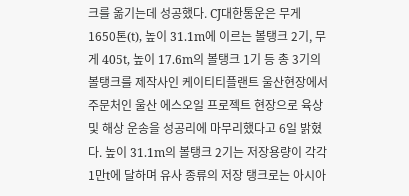크를 옮기는데 성공했다. CJ대한통운은 무게 1650톤(t), 높이 31.1m에 이르는 볼탱크 2기, 무게 405t, 높이 17.6m의 볼탱크 1기 등 총 3기의 볼탱크를 제작사인 케이티티플랜트 울산현장에서 주문처인 울산 에스오일 프로젝트 현장으로 육상 및 해상 운송을 성공리에 마무리했다고 6일 밝혔다. 높이 31.1m의 볼탱크 2기는 저장용량이 각각 1만t에 달하며 유사 종류의 저장 탱크로는 아시아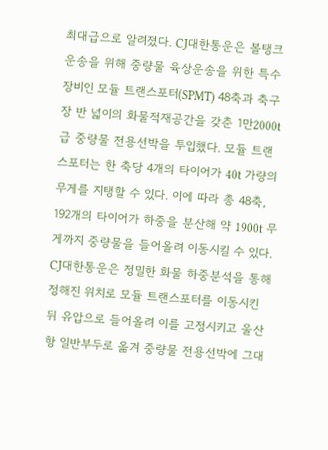최대급으로 알려졌다. CJ대한통운은 볼탱크 운송을 위해 중량물 육상운송을 위한 특수장비인 모듈 트랜스포터(SPMT) 48축과 축구장 반 넓이의 화물적재공간을 갖춘 1만2000t급 중량물 전용선박을 투입했다. 모듈 트랜스포터는 한 축당 4개의 타이어가 40t 가량의 무게를 지탱할 수 있다. 이에 따라 총 48축, 192개의 타이어가 하중을 분산해 약 1900t 무게까지 중량물을 들어올려 이동시킬 수 있다. CJ대한통운은 정밀한 화물 하중분석을 통해 정해진 위치로 모듈 트랜스포터를 이동시킨 뒤 유압으로 들어올려 이를 고정시키고 울산항 일반부두로 옮겨 중량물 전용선박에 그대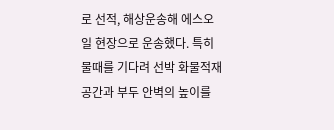로 선적, 해상운송해 에스오일 현장으로 운송했다. 특히 물때를 기다려 선박 화물적재공간과 부두 안벽의 높이를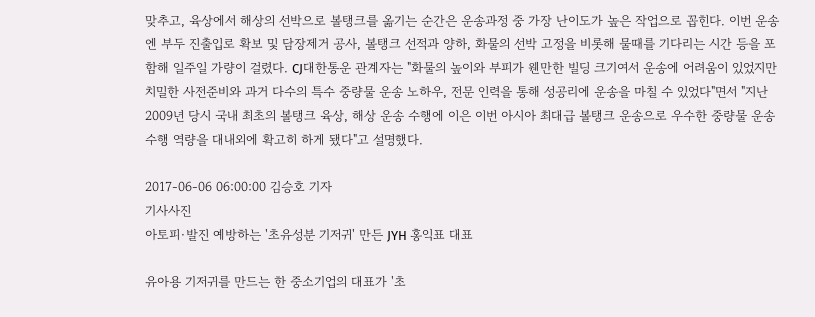맞추고, 육상에서 해상의 선박으로 볼탱크를 옮기는 순간은 운송과정 중 가장 난이도가 높은 작업으로 꼽힌다. 이번 운송엔 부두 진출입로 확보 및 담장제거 공사, 볼탱크 선적과 양하, 화물의 선박 고정을 비롯해 물때를 기다리는 시간 등을 포함해 일주일 가량이 걸렸다. CJ대한통운 관계자는 "화물의 높이와 부피가 웬만한 빌딩 크기여서 운송에 어려움이 있었지만 치밀한 사전준비와 과거 다수의 특수 중량물 운송 노하우, 전문 인력을 통해 성공리에 운송을 마칠 수 있었다"면서 "지난 2009년 당시 국내 최초의 볼탱크 육상, 해상 운송 수행에 이은 이번 아시아 최대급 볼탱크 운송으로 우수한 중량물 운송 수행 역량을 대내외에 확고히 하게 됐다"고 설명했다.

2017-06-06 06:00:00 김승호 기자
기사사진
아토피·발진 예방하는 '초유성분 기저귀' 만든 JYH 홍익표 대표

유아용 기저귀를 만드는 한 중소기업의 대표가 '초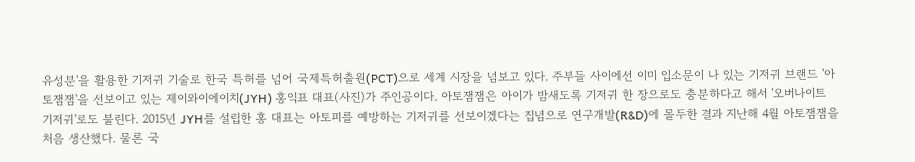유성분'을 활용한 기저귀 기술로 한국 특허를 넘어 국제특허출원(PCT)으로 세계 시장을 넘보고 있다. 주부들 사이에선 이미 입소문이 나 있는 기저귀 브랜드 '아토잼잼'을 선보이고 있는 제이와이에이치(JYH) 홍익표 대표(사진)가 주인공이다. 아토잼잼은 아이가 밤새도록 기저귀 한 장으로도 충분하다고 해서 '오버나이트 기저귀'로도 불린다. 2015년 JYH를 설립한 홍 대표는 아토피를 예방하는 기저귀를 선보이겠다는 집념으로 연구개발(R&D)에 몰두한 결과 지난해 4월 아토잼잼을 처음 생산했다. 물론 국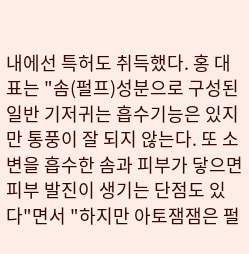내에선 특허도 취득했다. 홍 대표는 "솜(펄프)성분으로 구성된 일반 기저귀는 흡수기능은 있지만 통풍이 잘 되지 않는다. 또 소변을 흡수한 솜과 피부가 닿으면 피부 발진이 생기는 단점도 있다"면서 "하지만 아토잼잼은 펄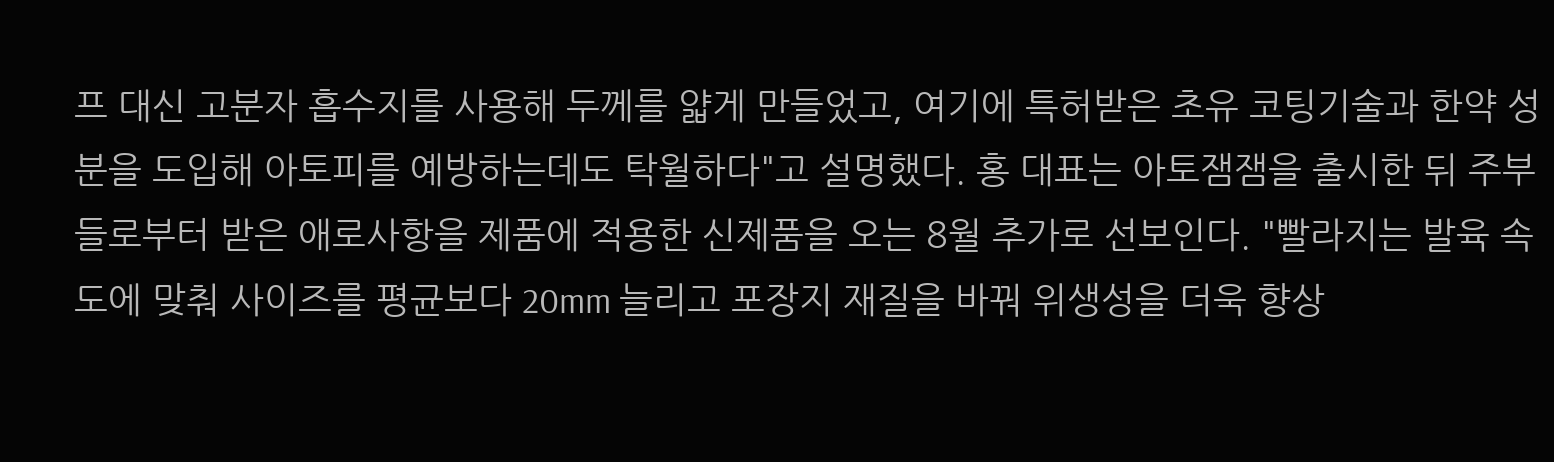프 대신 고분자 흡수지를 사용해 두께를 얇게 만들었고, 여기에 특허받은 초유 코팅기술과 한약 성분을 도입해 아토피를 예방하는데도 탁월하다"고 설명했다. 홍 대표는 아토잼잼을 출시한 뒤 주부들로부터 받은 애로사항을 제품에 적용한 신제품을 오는 8월 추가로 선보인다. "빨라지는 발육 속도에 맞춰 사이즈를 평균보다 20mm 늘리고 포장지 재질을 바꿔 위생성을 더욱 향상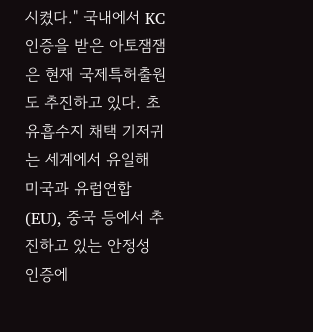시켰다." 국내에서 KC인증을 받은 아토잼잼은 현재 국제특허출원도 추진하고 있다. 초유흡수지 채택 기저귀는 세계에서 유일해 미국과 유럽연합(EU), 중국 등에서 추진하고 있는 안정성 인증에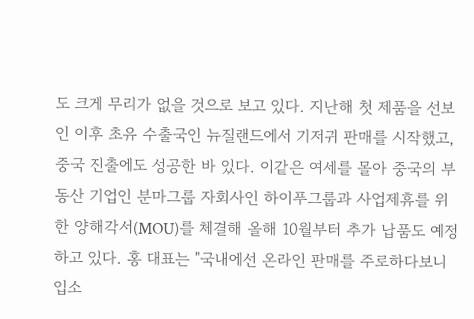도 크게 무리가 없을 것으로 보고 있다. 지난해 첫 제품을 선보인 이후 초유 수출국인 뉴질랜드에서 기저귀 판매를 시작했고, 중국 진출에도 성공한 바 있다. 이같은 여세를 몰아 중국의 부동산 기업인 분마그룹 자회사인 하이푸그룹과 사업제휴를 위한 양해각서(MOU)를 체결해 올해 10월부터 추가 납품도 예정하고 있다. 홍 대표는 "국내에선 온라인 판매를 주로하다보니 입소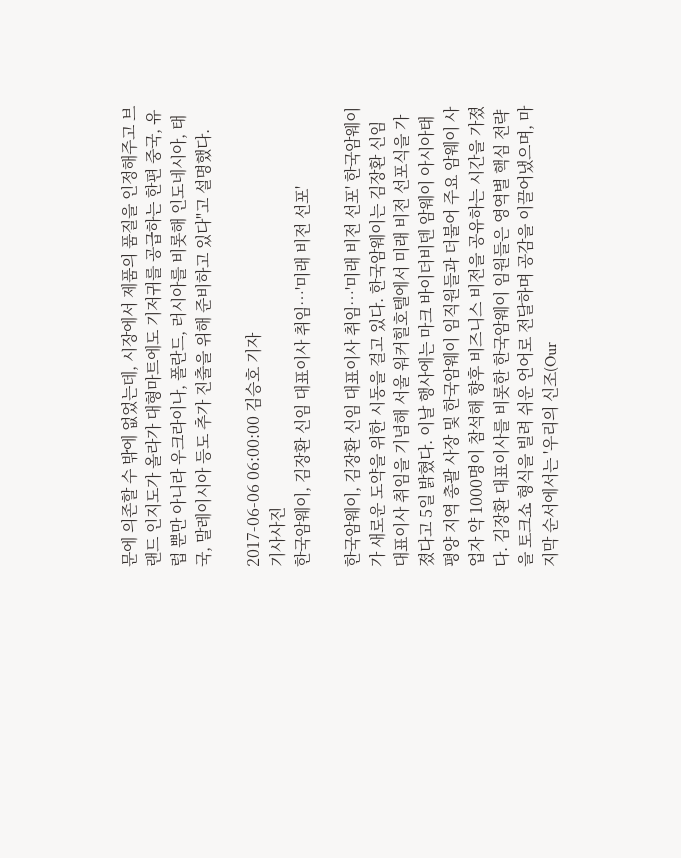문에 의존할 수 밖에 없었는데, 시장에서 제품의 품질을 인정해주고 브랜드 인지도가 올라가 대형마트에도 기저귀를 공급하는 한편 중국, 유럽 뿐만 아니라 우크라이나, 폴란드, 러시아를 비롯해 인도네시아, 태국, 말레이시아 등도 추가 진출을 위해 준비하고 있다"고 설명했다.

2017-06-06 06:00:00 김승호 기자
기사사진
한국암웨이, 김장환 신임 대표이사 취임…'미래 비전 선포'

한국암웨이, 김장환 신임 대표이사 취임…'미래 비전 선포' 한국암웨이가 새로운 도약을 위한 시동을 걸고 있다. 한국암웨이는 김장환 신임 대표이사 취임을 기념해 서울 워커힐호텔에서 미래 비전 선포식을 가졌다고 5일 밝혔다. 이날 행사에는 마크 바이더비덴 암웨이 아시아태평양 지역 총괄 사장 및 한국암웨이 임직원들과 더불어 주요 암웨이 사업자 약 1000명이 참석해 향후 비즈니스 비전을 공유하는 시간을 가졌다. 김장환 대표이사를 비롯한 한국암웨이 임원들은 영역별 핵심 전략을 토크쇼 형식을 빌려 쉬운 언어로 전달하며 공감을 이끌어냈으며, 마지막 순서에서는 '우리의 신조(Our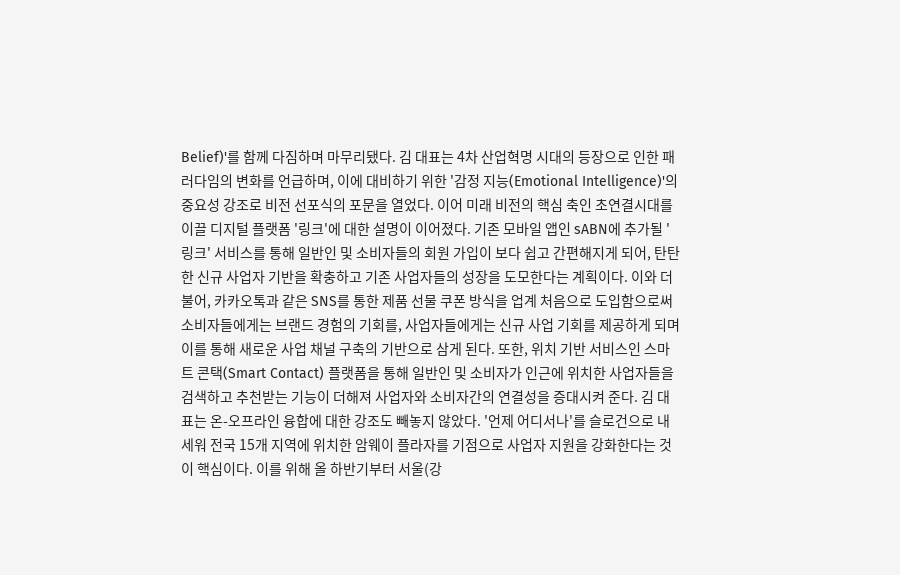Belief)'를 함께 다짐하며 마무리됐다. 김 대표는 4차 산업혁명 시대의 등장으로 인한 패러다임의 변화를 언급하며, 이에 대비하기 위한 '감정 지능(Emotional Intelligence)'의 중요성 강조로 비전 선포식의 포문을 열었다. 이어 미래 비전의 핵심 축인 초연결시대를 이끌 디지털 플랫폼 '링크'에 대한 설명이 이어졌다. 기존 모바일 앱인 sABN에 추가될 '링크' 서비스를 통해 일반인 및 소비자들의 회원 가입이 보다 쉽고 간편해지게 되어, 탄탄한 신규 사업자 기반을 확충하고 기존 사업자들의 성장을 도모한다는 계획이다. 이와 더불어, 카카오톡과 같은 SNS를 통한 제품 선물 쿠폰 방식을 업계 처음으로 도입함으로써 소비자들에게는 브랜드 경험의 기회를, 사업자들에게는 신규 사업 기회를 제공하게 되며 이를 통해 새로운 사업 채널 구축의 기반으로 삼게 된다. 또한, 위치 기반 서비스인 스마트 콘택(Smart Contact) 플랫폼을 통해 일반인 및 소비자가 인근에 위치한 사업자들을 검색하고 추천받는 기능이 더해져 사업자와 소비자간의 연결성을 증대시켜 준다. 김 대표는 온-오프라인 융합에 대한 강조도 빼놓지 않았다. '언제 어디서나'를 슬로건으로 내세워 전국 15개 지역에 위치한 암웨이 플라자를 기점으로 사업자 지원을 강화한다는 것이 핵심이다. 이를 위해 올 하반기부터 서울(강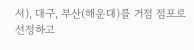서), 대구, 부산(해운대)를 거점 점포로 선정하고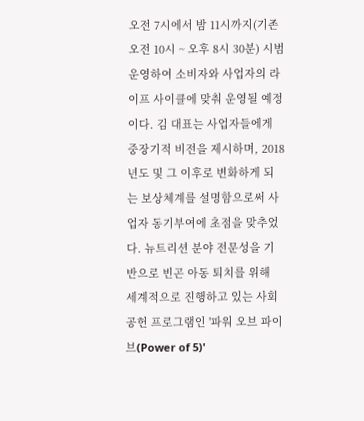오전 7시에서 밤 11시까지(기존 오전 10시 ~ 오후 8시 30분) 시범 운영하여 소비자와 사업자의 라이프 사이클에 맞춰 운영될 예정이다. 김 대표는 사업자들에게 중장기적 비전을 제시하며, 2018년도 및 그 이후로 변화하게 되는 보상체계를 설명함으로써 사업자 동기부여에 초점을 맞추었다. 뉴트리션 분야 전문성을 기반으로 빈곤 아동 퇴치를 위해 세계적으로 진행하고 있는 사회공헌 프로그램인 '파워 오브 파이브(Power of 5)'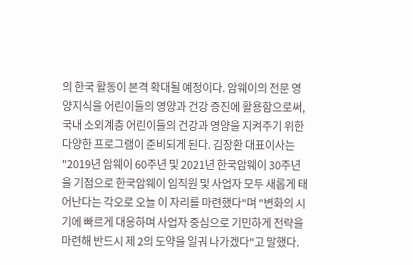의 한국 활동이 본격 확대될 예정이다. 암웨이의 전문 영양지식을 어린이들의 영양과 건강 증진에 활용함으로써, 국내 소외계층 어린이들의 건강과 영양을 지켜주기 위한 다양한 프로그램이 준비되게 된다. 김장환 대표이사는 "2019년 암웨이 60주년 및 2021년 한국암웨이 30주년을 기점으로 한국암웨이 임직원 및 사업자 모두 새롭게 태어난다는 각오로 오늘 이 자리를 마련했다"며 "변화의 시기에 빠르게 대응하며 사업자 중심으로 기민하게 전략을 마련해 반드시 제 2의 도약을 일궈 나가겠다"고 말했다.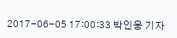2017-06-05 17:00:33 박인웅 기자